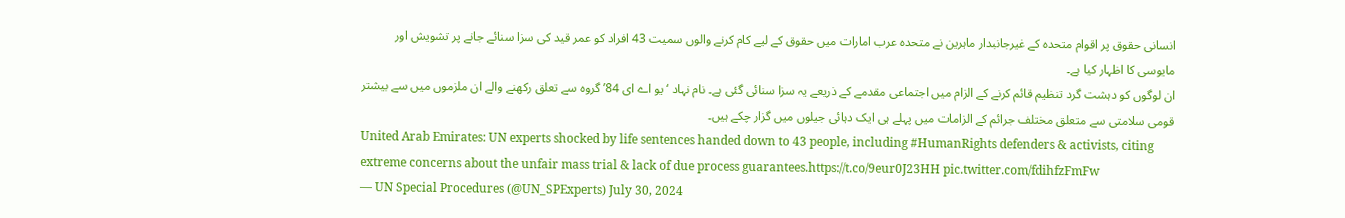انسانی حقوق پر اقوام متحدہ کے غیرجانبدار ماہرین نے متحدہ عرب امارات میں حقوق کے لیے کام کرنے والوں سمیت 43 افراد کو عمر قید کی سزا سنائے جانے پر تشویش اور مایوسی کا اظہار کیا ہے۔
ان لوگوں کو دہشت گرد تنظیم قائم کرنے کے الزام میں اجتماعی مقدمے کے ذریعے یہ سزا سنائی گئی ہے۔ نام نہاد ‘یو اے ای 84’ گروہ سے تعلق رکھنے والے ان ملزموں میں سے بیشتر قومی سلامتی سے متعلق مختلف جرائم کے الزامات میں پہلے ہی ایک دہائی جیلوں میں گزار چکے ہیں۔
United Arab Emirates: UN experts shocked by life sentences handed down to 43 people, including #HumanRights defenders & activists, citing extreme concerns about the unfair mass trial & lack of due process guarantees.https://t.co/9eur0J23HH pic.twitter.com/fdihfzFmFw
— UN Special Procedures (@UN_SPExperts) July 30, 2024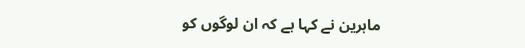ماہرین نے کہا ہے کہ ان لوگوں کو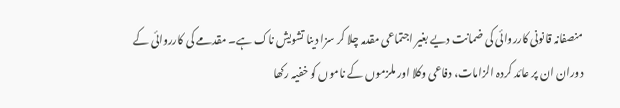منصفانہ قانونی کارروائی کی ضمانت دیے بغیر اجتماعی مقدمہ چلا کر سزا دینا تشویش ناک ہے۔ مقدمے کی کارروائی کے دوران ان پر عائد کردہ الزامات، دفاعی وکلا اور ملزموں کے ناموں کو خفیہ رکھا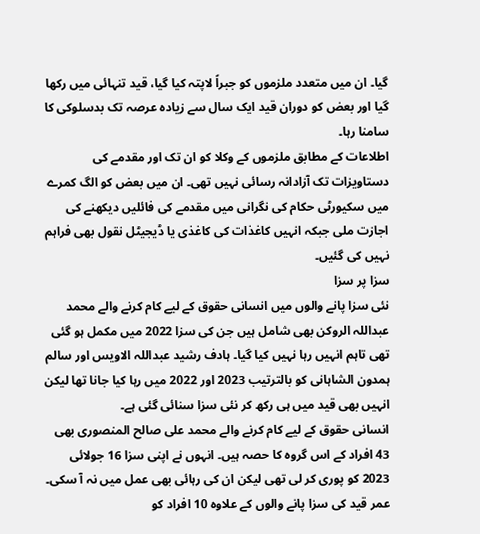گیا۔ ان میں متعدد ملزموں کو جبراً لاپتہ کیا گیا، قید تنہائی میں رکھا گیا اور بعض کو دوران قید ایک سال سے زیادہ عرصہ تک بدسلوکی کا سامنا رہا۔
اطلاعات کے مطابق ملزموں کے وکلا کو ان تک اور مقدمے کی دستاویزات تک آزادانہ رسائی نہیں تھی۔ ان میں بعض کو الگ کمرے میں سکیورٹی حکام کی نگرانی میں مقدمے کی فائلیں دیکھنے کی اجازت ملی جبکہ انہیں کاغذات کی کاغذی یا ڈیجیٹل نقول بھی فراہم نہیں کی گئیں۔
سزا پر سزا
نئی سزا پانے والوں میں انسانی حقوق کے لیے کام کرنے والے محمد عبداللہ الروکن بھی شامل ہیں جن کی سزا 2022 میں مکمل ہو گئی تھی تاہم انہیں رہا نہیں کیا گیا۔ ہادف رشید عبداللہ الاویس اور سالم ہمدون الشاہانی کو بالترتیب 2023 اور 2022 میں رہا کیا جانا تھا لیکن انہیں بھی قید میں ہی رکھ کر نئی سزا سنائی گئی ہے۔
انسانی حقوق کے لیے کام کرنے والے محمد علی صالح المنصوری بھی 43 افراد کے اس گروہ کا حصہ ہیں۔ انہوں نے اپنی سزا 16 جولائی 2023 کو پوری کر لی تھی لیکن ان کی رہائی بھی عمل میں نہ آ سکی۔
عمر قید کی سزا پانے والوں کے علاوہ 10 افراد کو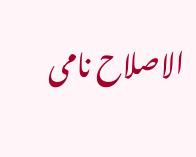الاصلاح نامی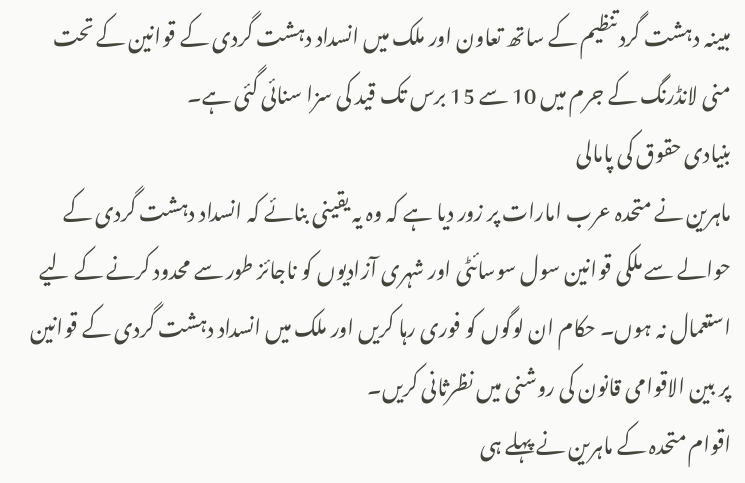مبینہ دہشت گرد تنظیم کے ساتھ تعاون اور ملک میں انسداد دہشت گردی کے قوانین کے تحت منی لانڈرنگ کے جرم میں 10 سے 15 برس تک قید کی سزا سنائی گئی ہے۔
بنیادی حقوق کی پامالی
ماہرین نے متحدہ عرب امارات پر زور دیا ہے کہ وہ یہ یقینی بنائے کہ انسداد دہشت گردی کے حوالے سے ملکی قوانین سول سوسائٹی اور شہری آزادیوں کو ناجائز طور سے محدود کرنے کے لیے استعمال نہ ہوں۔ حکام ان لوگوں کو فوری رہا کریں اور ملک میں انسداد دہشت گردی کے قوانین پر بین الاقوامی قانون کی روشنی میں نظرثانی کریں۔
اقوام متحدہ کے ماہرین نے پہلے ہی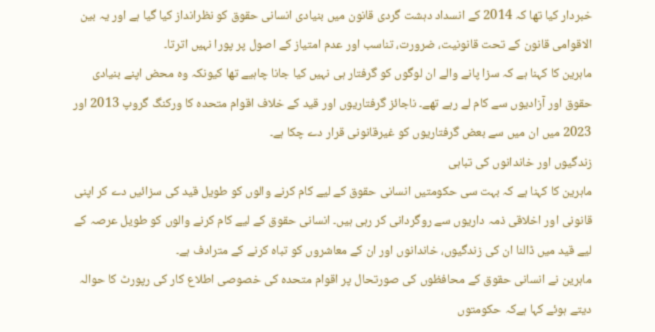خبردار کیا تھا کہ 2014 کے انسداد دہشت گردی قانون میں بنیادی انسانی حقوق کو نظرانداز کیا گیا ہے اور یہ بین الاقوامی قانون کے تحت قانونیت، ضرورت، تناسب اور عدم امتیاز کے اصول پر پورا نہیں اترتا۔
ماہرین کا کہنا ہے کہ سزا پانے والے ان لوگوں کو گرفتار ہی نہیں کیا جانا چاہیے تھا کیونکہ وہ محض اپنے بنیادی حقوق اور آزادیوں سے کام لے رہے تھے۔ ناجائز گرفتاریوں اور قید کے خلاف اقوام متحدہ کا ورکنگ گروپ 2013 اور 2023 میں ان میں سے بعض گرفتاریوں کو غیرقانونی قرار دے چکا ہے۔
زندگیوں اور خاندانوں کی تباہی
ماہرین کا کہنا ہے کہ بہت سی حکومتیں انسانی حقوق کے لیے کام کرنے والوں کو طویل قید کی سزائیں دے کر اپنی قانونی اور اخلاقی ذمہ داریوں سے روگردانی کر رہی ہیں۔ انسانی حقوق کے لیے کام کرنے والوں کو طویل عرصہ کے لیے قید میں ڈالنا ان کی زندگیوں، خاندانوں اور ان کے معاشروں کو تباہ کرنے کے مترادف ہے۔
ماہرین نے انسانی حقوق کے محافظوں کی صورتحال پر اقوام متحدہ کی خصوصی اطلاع کار کی رپورٹ کا حوالہ دیتے ہوئے کہا ہےکہ حکومتوں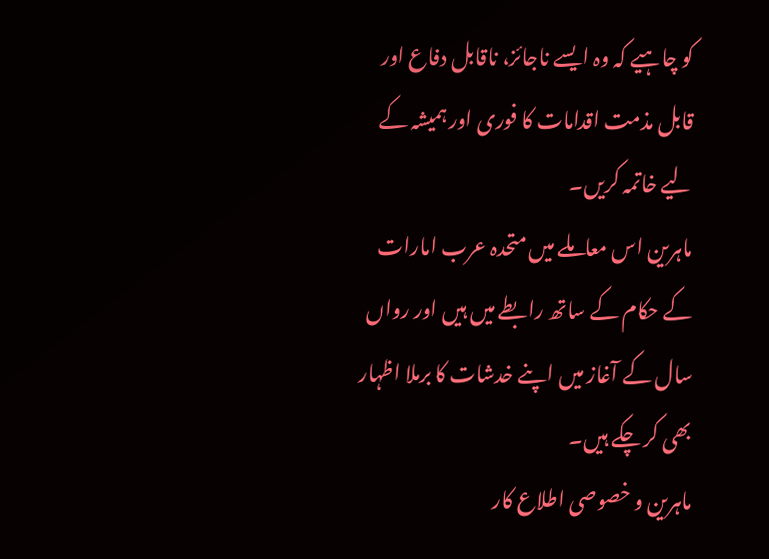کو چاہیے کہ وہ ایسے ناجائز، ناقابل دفاع اور قابل مذمت اقدامات کا فوری اور ہمیشہ کے لیے خاتمہ کریں۔
ماہرین اس معاملے میں متحدہ عرب امارات کے حکام کے ساتھ رابطے میں ہیں اور رواں سال کے آغاز میں اپنے خدشات کا برملا اظہار بھی کر چکے ہیں۔
ماہرین و خصوصی اطلاع کار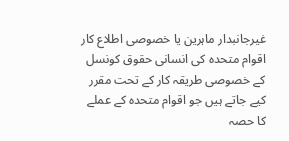غیرجانبدار ماہرین یا خصوصی اطلاع کار اقوام متحدہ کی انسانی حقوق کونسل کے خصوصی طریقہ کار کے تحت مقرر کیے جاتے ہیں جو اقوام متحدہ کے عملے کا حصہ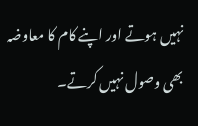نہیں ہوتے اور اپنے کام کا معاوضہ بھی وصول نہیں کرتے۔